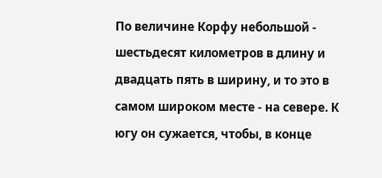По величине Корфу небольшой - шестьдесят километров в длину и двадцать пять в ширину, и то это в самом широком месте - на севере. К югу он сужается, чтобы, в конце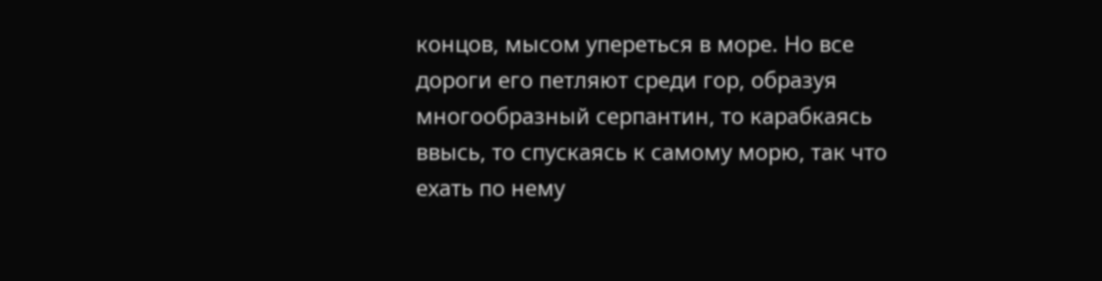концов, мысом упереться в море. Но все дороги его петляют среди гор, образуя многообразный серпантин, то карабкаясь ввысь, то спускаясь к самому морю, так что ехать по нему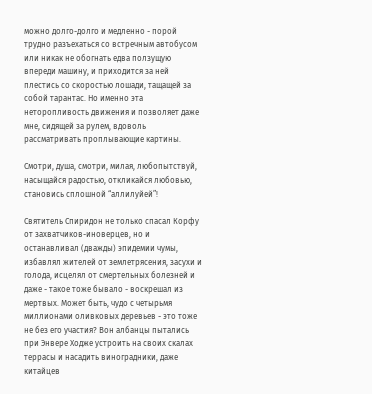можно долго-долго и медленно - порой трудно разъехаться со встречным автобусом или никак не обогнать едва ползущую впереди машину, и приходится за ней плестись со скоростью лошади, тащащей за собой тарантас. Но именно эта неторопливость движения и позволяет даже мне, сидящей за рулем, вдоволь рассматривать проплывающие картины.

Смотри, душа, смотри, милая, любопытствуй, насыщайся радостью, откликайся любовью, становись сплошной “аллилуйей”!

Святитель Спиридон не только спасал Корфу от захватчиков-иноверцев, но и останавливал (дважды) эпидемии чумы, избавлял жителей от землетрясения, засухи и голода, исцелял от смертельных болезней и даже - такое тоже бывало - воскрешал из мертвых. Может быть, чудо с четырьмя миллионами оливковых деревьев - это тоже не без его участия? Вон албанцы пытались при Энвере Ходже устроить на своих скалах террасы и насадить виноградники, даже китайцев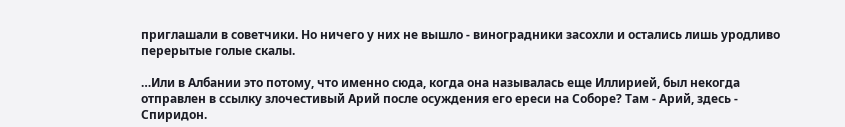приглашали в советчики. Но ничего у них не вышло - виноградники засохли и остались лишь уродливо перерытые голые скалы.

…Или в Албании это потому, что именно сюда, когда она называлась еще Иллирией, был некогда отправлен в ссылку злочестивый Арий после осуждения его ереси на Соборе? Там - Арий, здесь - Спиридон.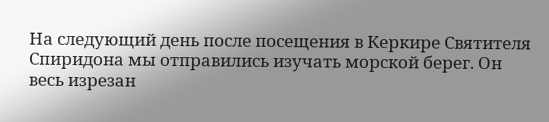На следующий день после посещения в Керкире Святителя Спиридона мы отправились изучать морской берег. Он весь изрезан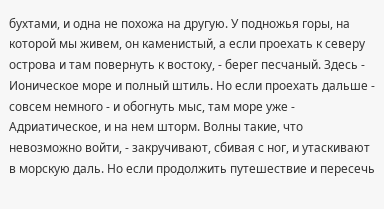бухтами, и одна не похожа на другую. У подножья горы, на которой мы живем, он каменистый, а если проехать к северу острова и там повернуть к востоку, - берег песчаный. Здесь - Ионическое море и полный штиль. Но если проехать дальше - совсем немного - и обогнуть мыс, там море уже - Адриатическое, и на нем шторм. Волны такие, что невозможно войти, - закручивают, сбивая с ног, и утаскивают в морскую даль. Но если продолжить путешествие и пересечь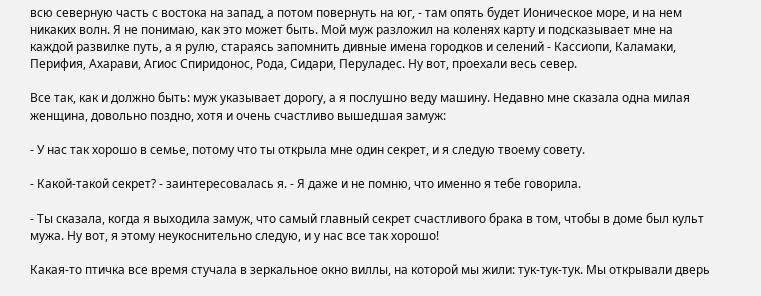всю северную часть с востока на запад, а потом повернуть на юг, - там опять будет Ионическое море, и на нем никаких волн. Я не понимаю, как это может быть. Мой муж разложил на коленях карту и подсказывает мне на каждой развилке путь, а я рулю, стараясь запомнить дивные имена городков и селений - Кассиопи, Каламаки, Перифия, Ахарави, Агиос Спиридонос, Рода, Сидари, Перуладес. Ну вот, проехали весь север.

Все так, как и должно быть: муж указывает дорогу, а я послушно веду машину. Недавно мне сказала одна милая женщина, довольно поздно, хотя и очень счастливо вышедшая замуж:

- У нас так хорошо в семье, потому что ты открыла мне один секрет, и я следую твоему совету.

- Какой-такой секрет? - заинтересовалась я. - Я даже и не помню, что именно я тебе говорила.

- Ты сказала, когда я выходила замуж, что самый главный секрет счастливого брака в том, чтобы в доме был культ мужа. Ну вот, я этому неукоснительно следую, и у нас все так хорошо!

Какая-то птичка все время стучала в зеркальное окно виллы, на которой мы жили: тук-тук-тук. Мы открывали дверь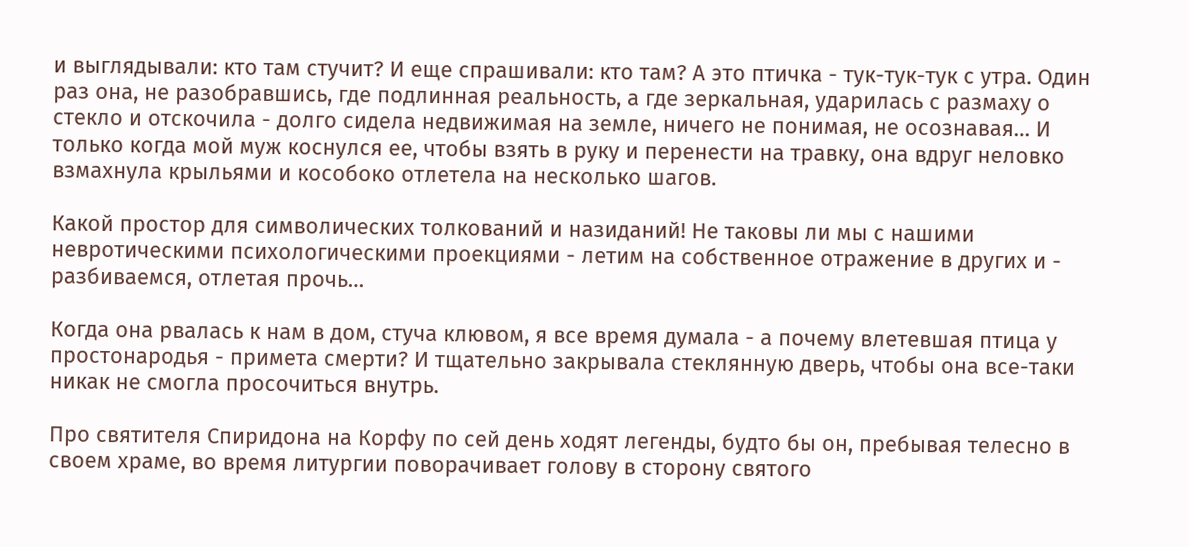и выглядывали: кто там стучит? И еще спрашивали: кто там? А это птичка - тук-тук-тук с утра. Один раз она, не разобравшись, где подлинная реальность, а где зеркальная, ударилась с размаху о стекло и отскочила - долго сидела недвижимая на земле, ничего не понимая, не осознавая… И только когда мой муж коснулся ее, чтобы взять в руку и перенести на травку, она вдруг неловко взмахнула крыльями и кособоко отлетела на несколько шагов.

Какой простор для символических толкований и назиданий! Не таковы ли мы с нашими невротическими психологическими проекциями - летим на собственное отражение в других и - разбиваемся, отлетая прочь…

Когда она рвалась к нам в дом, стуча клювом, я все время думала - а почему влетевшая птица у простонародья - примета смерти? И тщательно закрывала стеклянную дверь, чтобы она все-таки никак не смогла просочиться внутрь.

Про святителя Спиридона на Корфу по сей день ходят легенды, будто бы он, пребывая телесно в своем храме, во время литургии поворачивает голову в сторону святого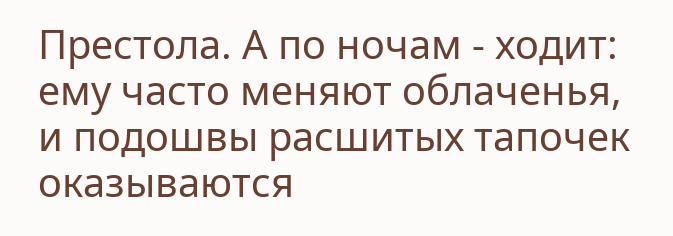Престола. А по ночам - ходит: ему часто меняют облаченья, и подошвы расшитых тапочек оказываются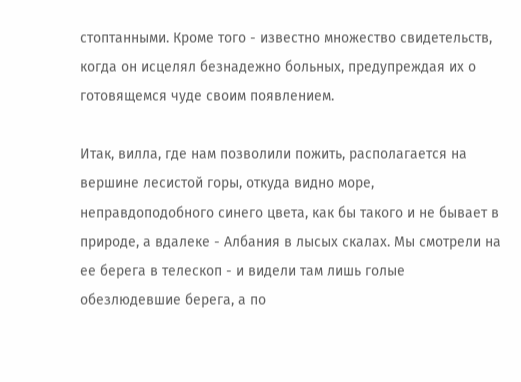стоптанными. Кроме того - известно множество свидетельств, когда он исцелял безнадежно больных, предупреждая их о готовящемся чуде своим появлением.

Итак, вилла, где нам позволили пожить, располагается на вершине лесистой горы, откуда видно море, неправдоподобного синего цвета, как бы такого и не бывает в природе, а вдалеке - Албания в лысых скалах. Мы смотрели на ее берега в телескоп - и видели там лишь голые обезлюдевшие берега, а по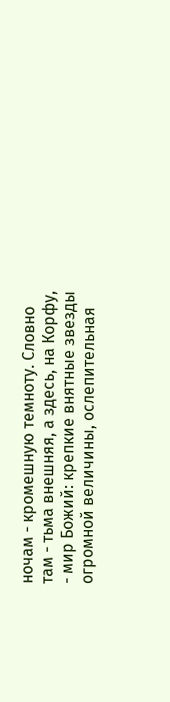ночам - кромешную темноту. Словно там - тьма внешняя, а здесь, на Корфу, - мир Божий: крепкие внятные звезды огромной величины, ослепительная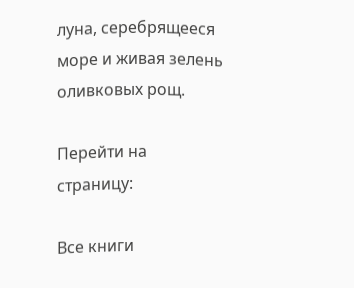луна, серебрящееся море и живая зелень оливковых рощ.

Перейти на страницу:

Все книги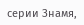серии Знамя,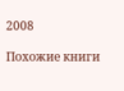2008

Похожие книги